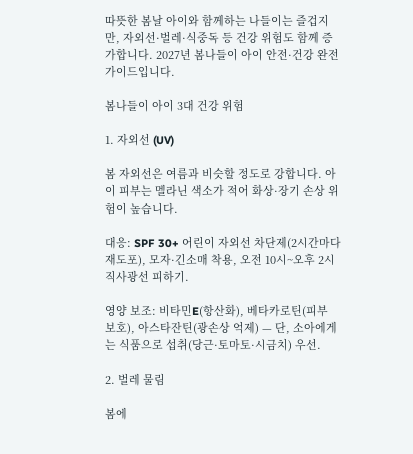따뜻한 봄날 아이와 함께하는 나들이는 즐겁지만, 자외선·벌레·식중독 등 건강 위험도 함께 증가합니다. 2027년 봄나들이 아이 안전·건강 완전 가이드입니다.

봄나들이 아이 3대 건강 위험

1. 자외선 (UV)

봄 자외선은 여름과 비슷할 정도로 강합니다. 아이 피부는 멜라닌 색소가 적어 화상·장기 손상 위험이 높습니다.

대응: SPF 30+ 어린이 자외선 차단제(2시간마다 재도포), 모자·긴소매 착용, 오전 10시~오후 2시 직사광선 피하기.

영양 보조: 비타민E(항산화), 베타카로틴(피부 보호), 아스타잔틴(광손상 억제) — 단, 소아에게는 식품으로 섭취(당근·토마토·시금치) 우선.

2. 벌레 물림

봄에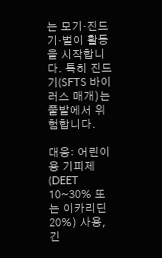는 모기·진드기·벌이 활동을 시작합니다. 특히 진드기(SFTS 바이러스 매개)는 풀밭에서 위험합니다.

대응: 어린이용 기피제(DEET 10~30% 또는 이카리딘 20%) 사용, 긴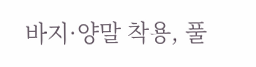바지·양말 착용, 풀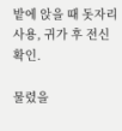밭에 앉을 때 돗자리 사용, 귀가 후 전신 확인.

물렸을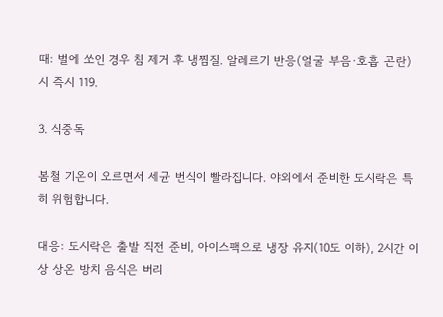때: 벌에 쏘인 경우 침 제거 후 냉찜질. 알레르기 반응(얼굴 부음·호흡 곤란) 시 즉시 119.

3. 식중독

봄철 기온이 오르면서 세균 번식이 빨라집니다. 야외에서 준비한 도시락은 특히 위험합니다.

대응: 도시락은 출발 직전 준비, 아이스팩으로 냉장 유지(10도 이하), 2시간 이상 상온 방치 음식은 버리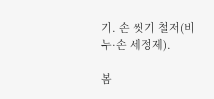기. 손 씻기 철저(비누·손 세정제).

봄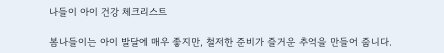나들이 아이 건강 체크리스트

봄나들이는 아이 발달에 매우 좋지만, 철저한 준비가 즐거운 추억을 만들어 줍니다.